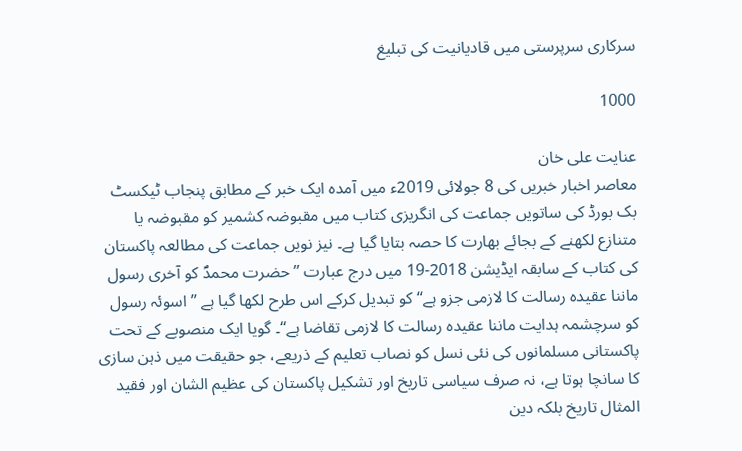سرکاری سرپرستی میں قادیانیت کی تبلیغ

1000

عنایت علی خان
معاصر اخبار خبریں کی 8 جولائی 2019ء میں آمدہ ایک خبر کے مطابق پنجاب ٹیکسٹ بک بورڈ کی ساتویں جماعت کی انگریزی کتاب میں مقبوضہ کشمیر کو مقبوضہ یا متنازع لکھنے کے بجائے بھارت کا حصہ بتایا گیا ہے۔ نیز نویں جماعت کی مطالعہ پاکستان کی کتاب کے سابقہ ایڈیشن 2018-19 میں درج عبارت ’’حضرت محمدؐ کو آخری رسول ماننا عقیدہ رسالت کا لازمی جزو ہے‘‘ کو تبدیل کرکے اس طرح لکھا گیا ہے ’’اسوئہ رسول کو سرچشمہ ہدایت ماننا عقیدہ رسالت کا لازمی تقاضا ہے‘‘۔ گویا ایک منصوبے کے تحت پاکستانی مسلمانوں کی نئی نسل کو نصاب تعلیم کے ذریعے، جو حقیقت میں ذہن سازی کا سانچا ہوتا ہے، نہ صرف سیاسی تاریخ اور تشکیل پاکستان کی عظیم الشان اور فقید المثال تاریخ بلکہ دین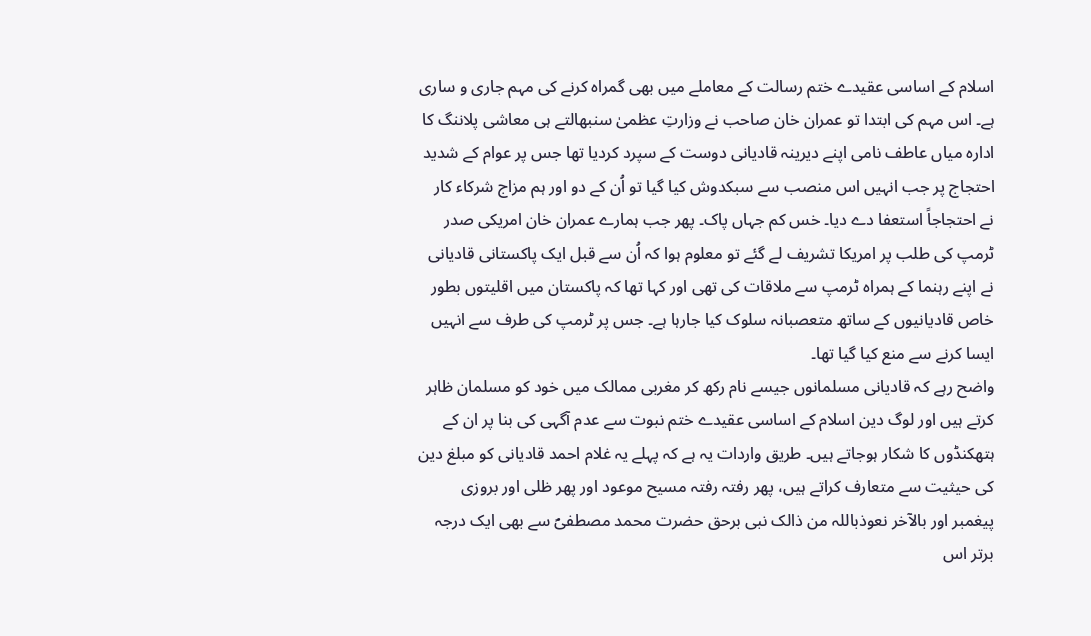اسلام کے اساسی عقیدے ختم رسالت کے معاملے میں بھی گمراہ کرنے کی مہم جاری و ساری ہے۔ اس مہم کی ابتدا تو عمران خان صاحب نے وزارتِ عظمیٰ سنبھالتے ہی معاشی پلاننگ کا ادارہ میاں عاطف نامی اپنے دیرینہ قادیانی دوست کے سپرد کردیا تھا جس پر عوام کے شدید احتجاج پر جب انہیں اس منصب سے سبکدوش کیا گیا تو اُن کے دو اور ہم مزاج شرکاء کار نے احتجاجاً استعفا دے دیا۔ خس کم جہاں پاک۔ پھر جب ہمارے عمران خان امریکی صدر ٹرمپ کی طلب پر امریکا تشریف لے گئے تو معلوم ہوا کہ اُن سے قبل ایک پاکستانی قادیانی نے اپنے رہنما کے ہمراہ ٹرمپ سے ملاقات کی تھی اور کہا تھا کہ پاکستان میں اقلیتوں بطور خاص قادیانیوں کے ساتھ متعصبانہ سلوک کیا جارہا ہے۔ جس پر ٹرمپ کی طرف سے انہیں ایسا کرنے سے منع کیا گیا تھا۔
واضح رہے کہ قادیانی مسلمانوں جیسے نام رکھ کر مغربی ممالک میں خود کو مسلمان ظاہر کرتے ہیں اور لوگ دین اسلام کے اساسی عقیدے ختم نبوت سے عدم آگہی کی بنا پر ان کے ہتھکنڈوں کا شکار ہوجاتے ہیں۔ طریق واردات یہ ہے کہ پہلے یہ غلام احمد قادیانی کو مبلغ دین کی حیثیت سے متعارف کراتے ہیں، پھر رفتہ رفتہ مسیح موعود اور پھر ظلی اور بروزی پیغمبر اور بالآخر نعوذباللہ من ذالک نبی برحق حضرت محمد مصطفیؐ سے بھی ایک درجہ برتر اس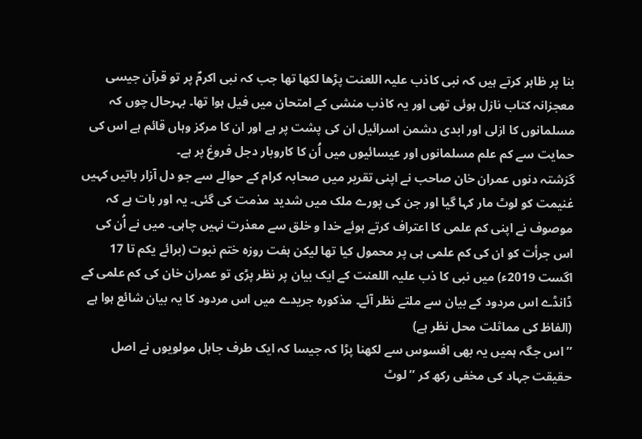بنا پر ظاہر کرتے ہیں کہ نبی کاذب علیہ اللعنت پڑھا لکھا تھا جب کہ نبی اکرمؐ پر تو قرآن جیسی معجزانہ کتاب نازل ہوئی تھی اور یہ کاذب منشی کے امتحان میں فیل ہوا تھا۔ بہرحال چوں کہ مسلمانوں کا ازلی اور ابدی دشمن اسرائیل ان کی پشت پر ہے اور ان کا مرکز وہاں قائم ہے اس کی حمایت سے کم علم مسلمانوں اور عیسائیوں میں اُن کا کاروبار دجل فروغ پر ہے۔
گزشتہ دنوں عمران خان صاحب نے اپنی تقریر میں صحابہ کرام کے حوالے سے جو دل آزار باتیں کہیں غنیمت کو لوٹ مار کہا گیا اور جن کی پورے ملک میں شدید مذمت کی گئی۔ یہ اور بات ہے کہ موصوف نے اپنی کم علمی کا اعتراف کرتے ہوئے خدا و خلق سے معذرت نہیں چاہی۔ میں نے اُن کی اس جرأت کو ان کی کم علمی ہی پر محمول کیا تھا لیکن ہفت روزہ ختم نبوت (برائے یکم تا 17 اگست 2019ء) میں نبی کا ذب علیہ اللعنت کے ایک بیان پر نظر پڑی تو عمران خان کی کم علمی کے ڈانڈے اس مردود کے بیان سے ملتے نظر آئے۔ مذکورہ جریدے میں اس مردود کا یہ بیان شائع ہوا ہے (الفاظ کی مماثلت محل نظر ہے)
’’اس جگہ ہمیں یہ بھی افسوس سے لکھنا پڑا کہ جیسا کہ ایک طرف جاہل مولویوں نے اصل حقیقت جہاد کی مخفی رکھ کر ’’لوٹ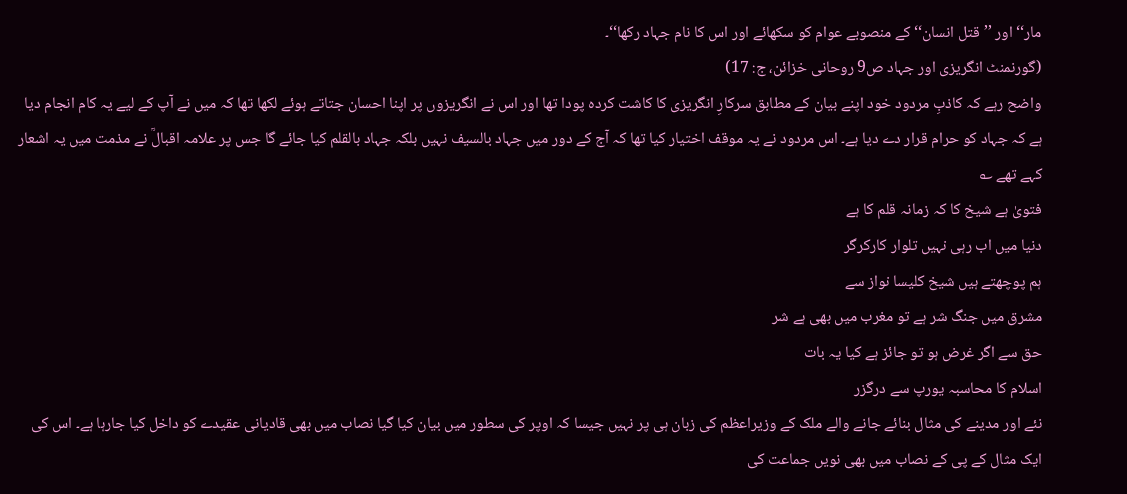مار‘‘ اور ’’قتل انسان‘‘ کے منصوبے عوام کو سکھائے اور اس کا نام جہاد رکھا‘‘۔
(گورنمنٹ انگریزی اور جہاد ص9 روحانی خزائن، ج: 17)
واضح رہے کہ کاذبِ مردود خود اپنے بیان کے مطابق سرکارِ انگریزی کا کاشت کردہ پودا تھا اور اس نے انگریزوں پر اپنا احسان جتاتے ہوئے لکھا تھا کہ میں نے آپ کے لیے یہ کام انجام دیا ہے کہ جہاد کو حرام قرار دے دیا ہے۔ اس مردود نے یہ موقف اختیار کیا تھا کہ آج کے دور میں جہاد بالسیف نہیں بلکہ جہاد بالقلم کیا جائے گا جس پر علامہ اقبالؒ نے مذمت میں یہ اشعار کہے تھے ؎
فتویٰ ہے شیخ کا کہ زمانہ قلم کا ہے
دنیا میں اب رہی نہیں تلوار کارکرگر
ہم پوچھتے ہیں شیخ کلیسا نواز سے
مشرق میں جنگ شر ہے تو مغرب میں بھی ہے شر
حق سے اگر غرض ہو تو جائز ہے کیا یہ بات
اسلام کا محاسبہ یورپ سے درگزر
نئے اور مدینے کی مثال بنائے جانے والے ملک کے وزیراعظم کی زبان ہی پر نہیں جیسا کہ اوپر کی سطور میں بیان کیا گیا نصاب میں بھی قادیانی عقیدے کو داخل کیا جارہا ہے۔ اس کی ایک مثال کے پی کے نصاب میں بھی نویں جماعت کی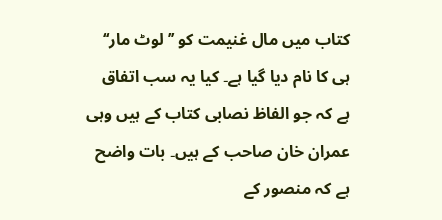کتاب میں مال غنیمت کو ’’لوٹ مار‘‘ ہی کا نام دیا گیا ہے۔ کیا یہ سب اتفاق ہے کہ جو الفاظ نصابی کتاب کے ہیں وہی عمران خان صاحب کے ہیں۔ بات واضح ہے کہ منصور کے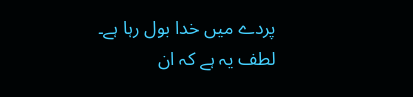پردے میں خدا بول رہا ہے۔
لطف یہ ہے کہ ان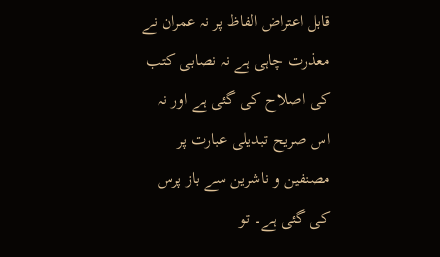قابل اعتراض الفاظ پر نہ عمران نے معذرت چاہی ہے نہ نصابی کتب کی اصلاح کی گئی ہے اور نہ اس صریح تبدیلی عبارت پر مصنفین و ناشرین سے باز پرس کی گئی ہے۔ تو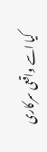کیا اسے واقعی سرکاری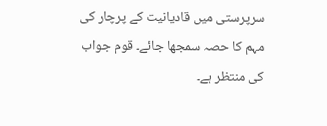سرپرستی میں قادیانیت کے پرچار کی مہم کا حصہ سمجھا جائے۔ قوم جواب کی منتظر ہے۔